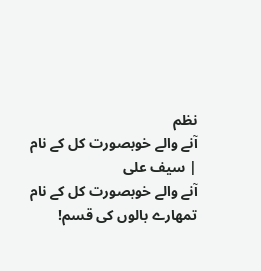نظم
آنے والے خوبصورت کل کے نام | سیف علی
آنے والے خوبصورت کل کے نام
تمھارے بالوں کی قسم!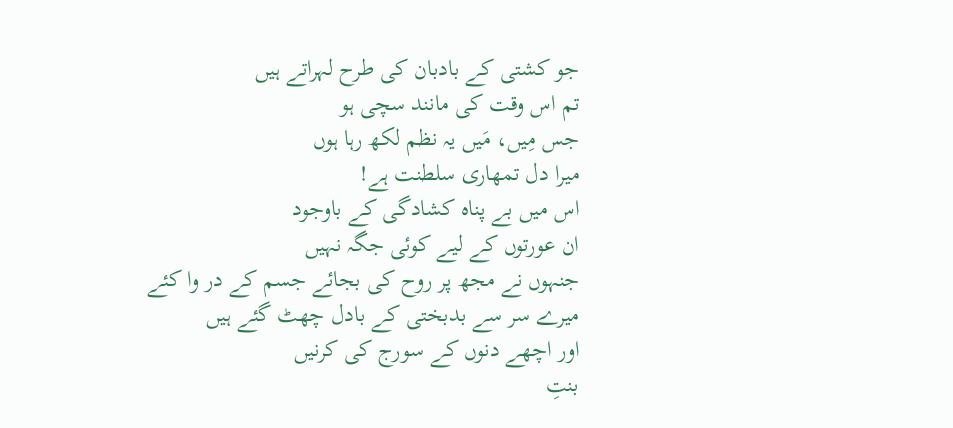جو کشتی کے بادبان کی طرح لہراتے ہیں
تم اس وقت کی مانند سچی ہو
جس مِیں، مَیں یہ نظم لکھ رہا ہوں
میرا دل تمھاری سلطنت ہے!
اس میں بے پناہ کشادگی کے باوجود
ان عورتوں کے لیے کوئی جگہ نہیں
جنہوں نے مجھ پر روح کی بجائے جسم کے در وا کئے
میرے سر سے بدبختی کے بادل چھٹ گئے ہیں
اور اچھے دنوں کے سورج کی کرنیں
بنتِ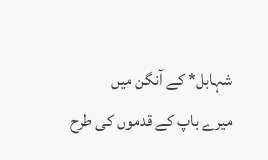شہابل* کے آنگن میں
میرے باپ کے قدموں کی طرح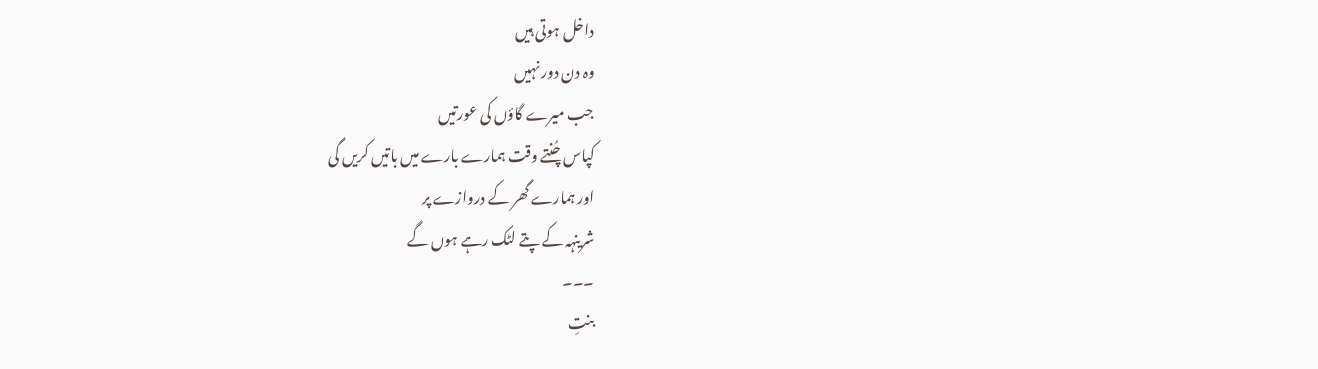داخل ہوتی ہیں
وہ دن دور نہیں
جب میرے گاؤں کی عورتیں
کپاس چُنتے وقت ہمارے بارے میں باتیں کریں گی
اور ہمارے گھر کے دروازے پر
شرینہہ کے پتے لٹک رہے ہوں گے
۔۔۔
بنتِ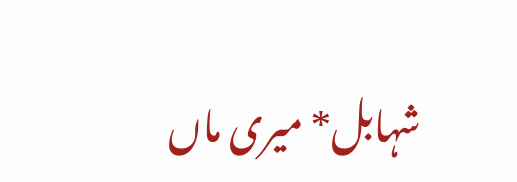شہابل* میری ماں